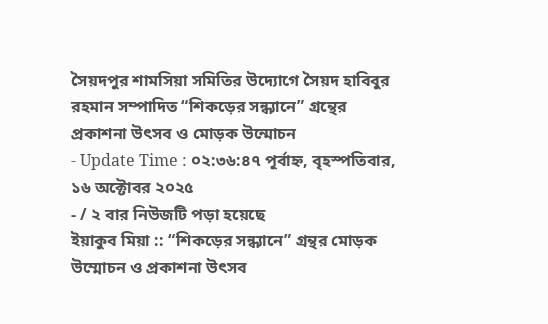সৈয়দপুর শামসিয়া সমিতির উদ্যোগে সৈয়দ হাবিবুর রহমান সম্পাদিত “শিকড়ের সন্ধ্যানে” গ্রন্থের প্রকাশনা উৎসব ও মোড়ক উন্মোচন
- Update Time : ০২:৩৬:৪৭ পূর্বাহ্ন, বৃহস্পতিবার, ১৬ অক্টোবর ২০২৫
- / ২ বার নিউজটি পড়া হয়েছে
ইয়াকুব মিয়া :: “শিকড়ের সন্ধ্যানে” গ্রন্থর মোড়ক উম্মোচন ও প্রকাশনা উৎসব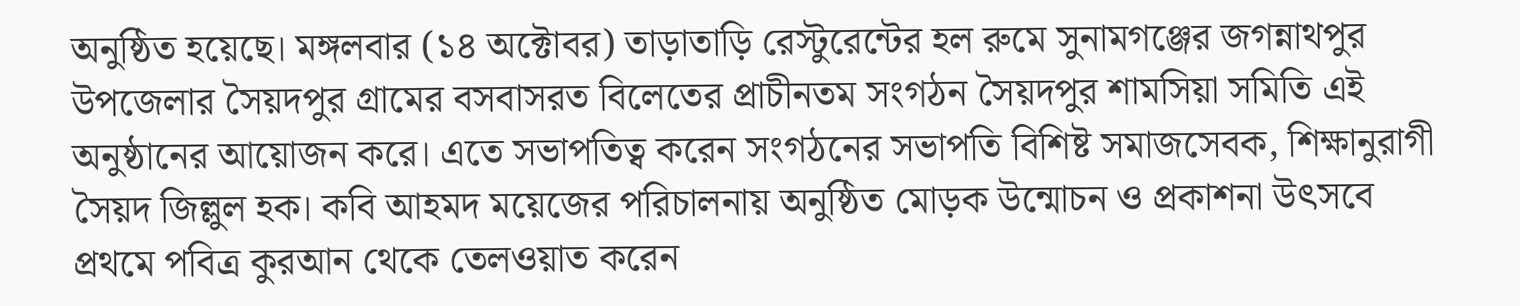অনুষ্ঠিত হয়েছে। মঙ্গলবার (১৪ অক্টোবর) তাড়াতাড়ি রেস্টুরেন্টের হল রুমে সুনামগঞ্জের জগন্নাথপুর উপজেলার সৈয়দপুর গ্রামের বসবাসরত বিলেতের প্রাচীনতম সংগঠন সৈয়দপুর শামসিয়া সমিতি এই অনুষ্ঠানের আয়োজন করে। এতে সভাপতিত্ব করেন সংগঠনের সভাপতি বিশিষ্ট সমাজসেবক, শিক্ষানুরাগী সৈয়দ জিল্লুল হক। কবি আহমদ ময়েজের পরিচালনায় অনুষ্ঠিত মোড়ক উন্মোচন ও প্রকাশনা উৎসবে প্রথমে পবিত্র কুরআন থেকে তেলওয়াত করেন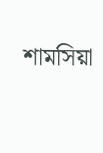শামসিয়া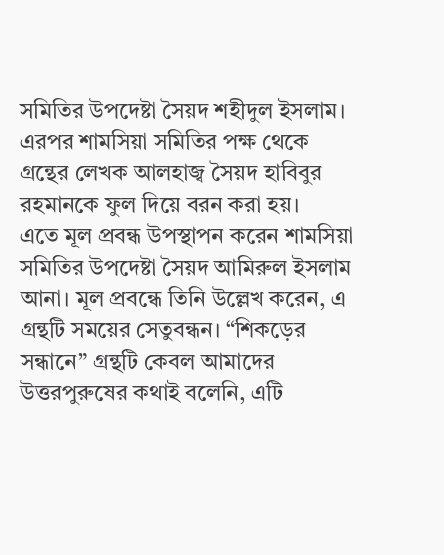সমিতির উপদেষ্টা সৈয়দ শহীদুল ইসলাম। এরপর শামসিয়া সমিতির পক্ষ থেকে গ্রন্থের লেখক আলহাজ্ব সৈয়দ হাবিবুর রহমানকে ফুল দিয়ে বরন করা হয়।
এতে মূল প্রবন্ধ উপস্থাপন করেন শামসিয়া সমিতির উপদেষ্টা সৈয়দ আমিরুল ইসলাম আনা। মূল প্রবন্ধে তিনি উল্লেখ করেন, এ গ্রন্থটি সময়ের সেতুবন্ধন। “শিকড়ের সন্ধানে” গ্রন্থটি কেবল আমাদের উত্তরপুরুষের কথাই বলেনি, এটি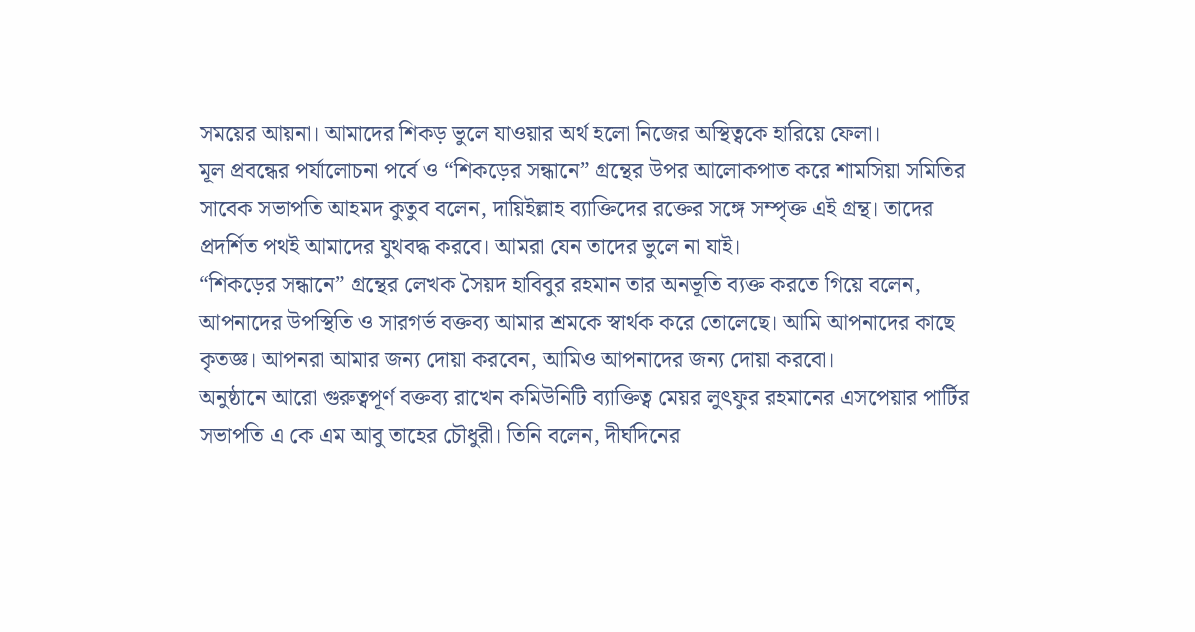সময়ের আয়না। আমাদের শিকড় ভুলে যাওয়ার অর্থ হলো নিজের অস্থিত্বকে হারিয়ে ফেলা।
মূল প্রবন্ধের পর্যালোচনা পর্বে ও “শিকড়ের সন্ধানে” গ্রন্থের উপর আলোকপাত করে শামসিয়া সমিতির সাবেক সভাপতি আহমদ কুতুব বলেন, দায়িইল্লাহ ব্যাক্তিদের রক্তের সঙ্গে সম্পৃক্ত এই গ্রন্থ। তাদের প্রদর্শিত পথই আমাদের যুথবদ্ধ করবে। আমরা যেন তাদের ভুলে না যাই।
“শিকড়ের সন্ধানে” গ্রন্থের লেখক সৈয়দ হাবিবুর রহমান তার অনভূতি ব্যক্ত করতে গিয়ে বলেন, আপনাদের উপস্থিতি ও সারগর্ভ বক্তব্য আমার শ্রমকে স্বার্থক করে তোলেছে। আমি আপনাদের কাছে কৃতজ্ঞ। আপনরা আমার জন্য দোয়া করবেন, আমিও আপনাদের জন্য দোয়া করবো।
অনুষ্ঠানে আরো গুরুত্বপূর্ণ বক্তব্য রাখেন কমিউনিটি ব্যাক্তিত্ব মেয়র লুৎফুর রহমানের এসপেয়ার পার্টির সভাপতি এ কে এম আবু তাহের চৌধুরী। তিনি বলেন, দীর্ঘদিনের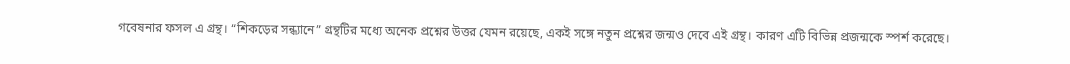গবেষনার ফসল এ গ্রন্থ। “শিকড়ের সন্ধ্যানে” গ্রন্থটির মধ্যে অনেক প্রশ্নের উত্তর যেমন রয়েছে, একই সঙ্গে নতুন প্রশ্নের জন্মও দেবে এই গ্রন্থ। কারণ এটি বিভিন্ন প্রজন্মকে স্পর্শ করেছে।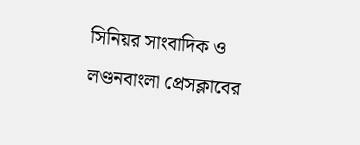সিনিয়র সাংবাদিক ও লণ্ডনবাংলা প্রেসক্লাবের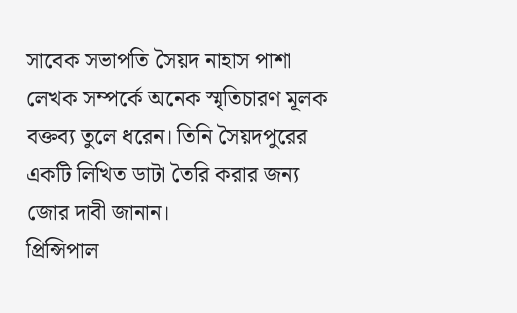সাবেক সভাপতি সৈয়দ নাহাস পাশা লেখক সম্পর্কে অনেক স্মৃতিচারণ মূলক বক্তব্য তুলে ধরেন। তিনি সৈয়দপুরের একটি লিখিত ডাটা তৈরি করার জন্য জোর দাবী জানান।
প্রিন্সিপাল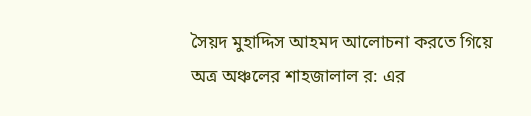সৈয়দ মুহাদ্দিস আহমদ আলোচনা করতে গিয়ে অত্র অঞ্চলের শাহজালাল র: এর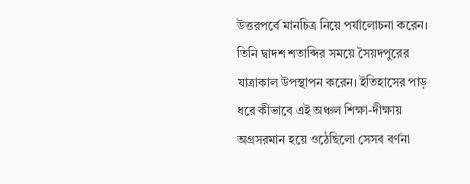উত্তরপর্বে মানচিত্র নিয়ে পর্যালোচনা করেন। তিনি দ্বাদশ শতাব্দির সময়ে সৈয়দপুরের যাত্রাকাল উপস্থাপন করেন। ইতিহাসের পাড় ধরে কীভাবে এই অঞ্চল শিক্ষা-দীক্ষায় অগ্রসরমান হয়ে ওঠেছিলো সেসব বর্ণনা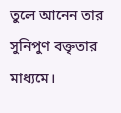তুলে আনেন তার সুনিপুণ বক্তৃতার মাধ্যমে।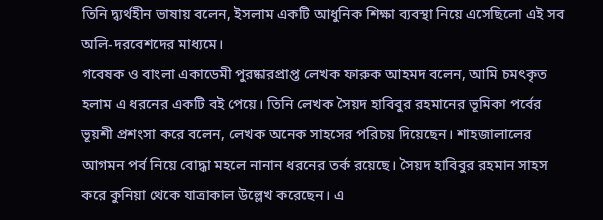তিনি দ্ব্যর্থহীন ভাষায় বলেন, ইসলাম একটি আধুনিক শিক্ষা ব্যবস্থা নিয়ে এসেছিলো এই সব অলি-দরবেশদের মাধ্যমে।
গবেষক ও বাংলা একাডেমী পুরষ্কারপ্রাপ্ত লেখক ফারুক আহমদ বলেন, আমি চমৎকৃত হলাম এ ধরনের একটি বই পেয়ে। তিনি লেখক সৈয়দ হাবিবুর রহমানের ভূমিকা পর্বের ভূয়শী প্রশংসা করে বলেন, লেখক অনেক সাহসের পরিচয় দিয়েছেন। শাহজালালের আগমন পর্ব নিয়ে বোদ্ধা মহলে নানান ধরনের তর্ক রয়েছে। সৈয়দ হাবিবুর রহমান সাহস করে কুনিয়া থেকে যাত্রাকাল উল্লেখ করেছেন। এ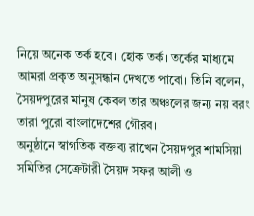নিয়ে অনেক তর্ক হবে। হোক তর্ক। তর্কের মাধ্যমে আমরা প্রকৃত অনুসন্ধান দেখতে পাবো। তিনি বলেন, সৈয়দপুরের মানুষ কেবল তার অঞ্চলের জন্য নয় বরং তারা পুরো বাংলাদেশের গৌরব।
অনুষ্ঠানে স্বাগতিক বক্তব্য রাখেন সৈয়দপুর শামসিয়া সমিতির সেক্রেটারী সৈয়দ সফর আলী ও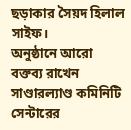ছড়াকার সৈয়দ হিলাল সাইফ।
অনুষ্ঠানে আরো বক্তব্য রাখেন সাণ্ডারল্যাণ্ড কমিনিটি সেন্টারের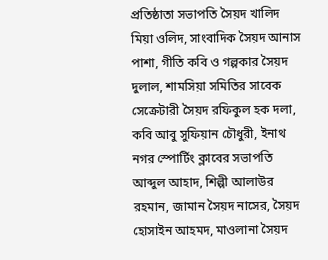প্রতিষ্ঠাতা সভাপতি সৈয়দ খালিদ মিয়া ওলিদ, সাংবাদিক সৈয়দ আনাস পাশা, গীতি কবি ও গল্পকার সৈয়দ দুলাল, শামসিয়া সমিতির সাবেক সেক্রেটারী সৈয়দ রফিকুল হক দলা, কবি আবু সুফিয়ান চৌধুরী, ইনাথ নগর স্পোর্টিং ক্লাবের সভাপতি আব্দুল আহাদ, শিল্পী আলাউর রহমান, জামান সৈয়দ নাসের, সৈয়দ হোসাইন আহমদ, মাওলানা সৈয়দ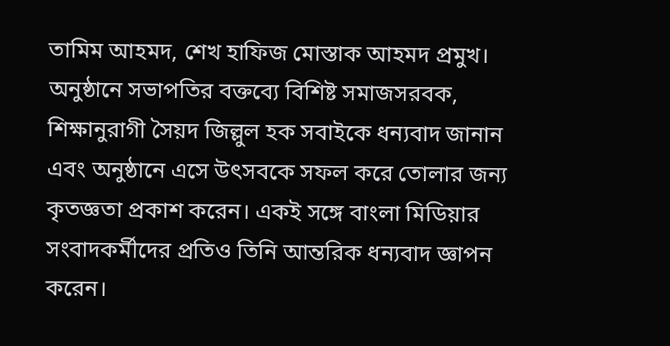তামিম আহমদ, শেখ হাফিজ মোস্তাক আহমদ প্রমুখ।
অনুষ্ঠানে সভাপতির বক্তব্যে বিশিষ্ট সমাজসরবক, শিক্ষানুরাগী সৈয়দ জিল্লুল হক সবাইকে ধন্যবাদ জানান এবং অনুষ্ঠানে এসে উৎসবকে সফল করে তোলার জন্য কৃতজ্ঞতা প্রকাশ করেন। একই সঙ্গে বাংলা মিডিয়ার সংবাদকর্মীদের প্রতিও তিনি আন্তরিক ধন্যবাদ জ্ঞাপন করেন।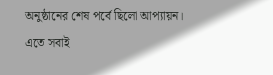অনুষ্ঠানের শেষ পর্বে ছিলো আপ্যায়ন। এতে সবাই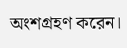অংশগ্রহণ করেন।